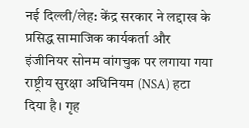नई दिल्ली/लेह: केंद्र सरकार ने लद्दाख के प्रसिद्ध सामाजिक कार्यकर्ता और इंजीनियर सोनम वांगचुक पर लगाया गया राष्ट्रीय सुरक्षा अधिनियम (NSA) हटा दिया है। गृह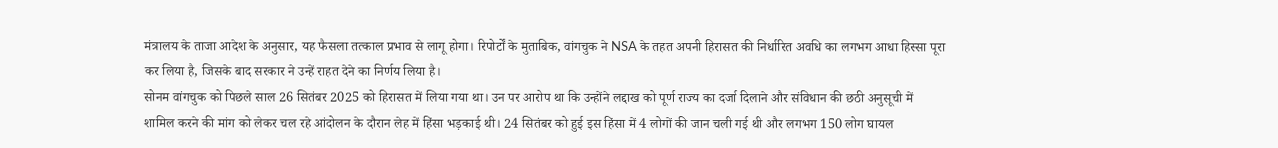मंत्रालय के ताजा आदेश के अनुसार, यह फैसला तत्काल प्रभाव से लागू होगा। रिपोर्टों के मुताबिक, वांगचुक ने NSA के तहत अपनी हिरासत की निर्धारित अवधि का लगभग आधा हिस्सा पूरा कर लिया है, जिसके बाद सरकार ने उन्हें राहत देने का निर्णय लिया है।
सोनम वांगचुक को पिछले साल 26 सितंबर 2025 को हिरासत में लिया गया था। उन पर आरोप था कि उन्होंने लद्दाख को पूर्ण राज्य का दर्जा दिलाने और संविधान की छठी अनुसूची में शामिल करने की मांग को लेकर चल रहे आंदोलन के दौरान लेह में हिंसा भड़काई थी। 24 सितंबर को हुई इस हिंसा में 4 लोगों की जान चली गई थी और लगभग 150 लोग घायल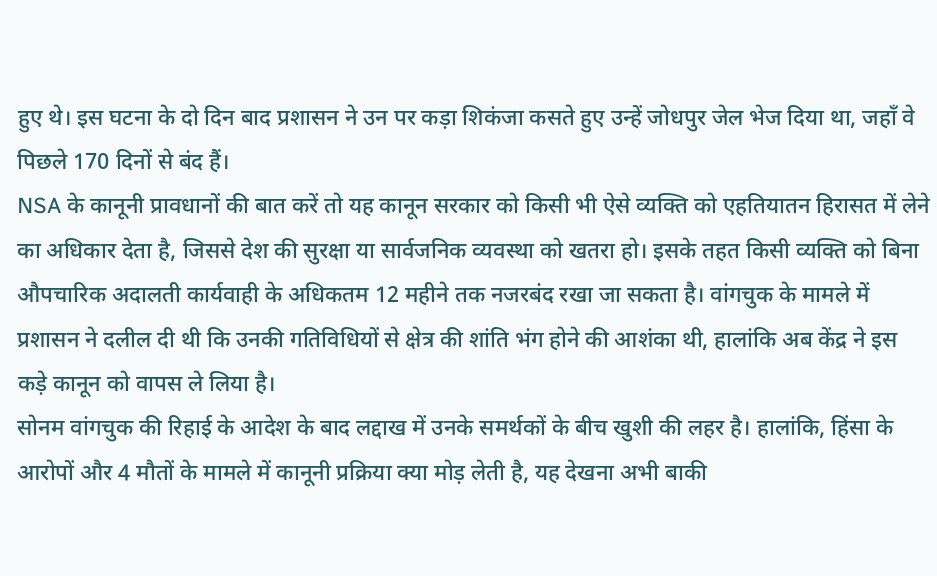हुए थे। इस घटना के दो दिन बाद प्रशासन ने उन पर कड़ा शिकंजा कसते हुए उन्हें जोधपुर जेल भेज दिया था, जहाँ वे पिछले 170 दिनों से बंद हैं।
NSA के कानूनी प्रावधानों की बात करें तो यह कानून सरकार को किसी भी ऐसे व्यक्ति को एहतियातन हिरासत में लेने का अधिकार देता है, जिससे देश की सुरक्षा या सार्वजनिक व्यवस्था को खतरा हो। इसके तहत किसी व्यक्ति को बिना औपचारिक अदालती कार्यवाही के अधिकतम 12 महीने तक नजरबंद रखा जा सकता है। वांगचुक के मामले में प्रशासन ने दलील दी थी कि उनकी गतिविधियों से क्षेत्र की शांति भंग होने की आशंका थी, हालांकि अब केंद्र ने इस कड़े कानून को वापस ले लिया है।
सोनम वांगचुक की रिहाई के आदेश के बाद लद्दाख में उनके समर्थकों के बीच खुशी की लहर है। हालांकि, हिंसा के आरोपों और 4 मौतों के मामले में कानूनी प्रक्रिया क्या मोड़ लेती है, यह देखना अभी बाकी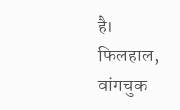है। फिलहाल, वांगचुक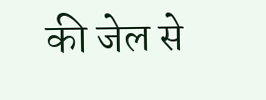की जेल से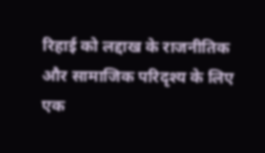रिहाई को लद्दाख के राजनीतिक और सामाजिक परिदृश्य के लिए एक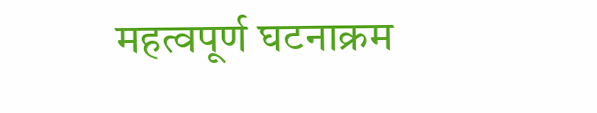महत्वपूर्ण घटनाक्रम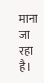माना जा रहा है।